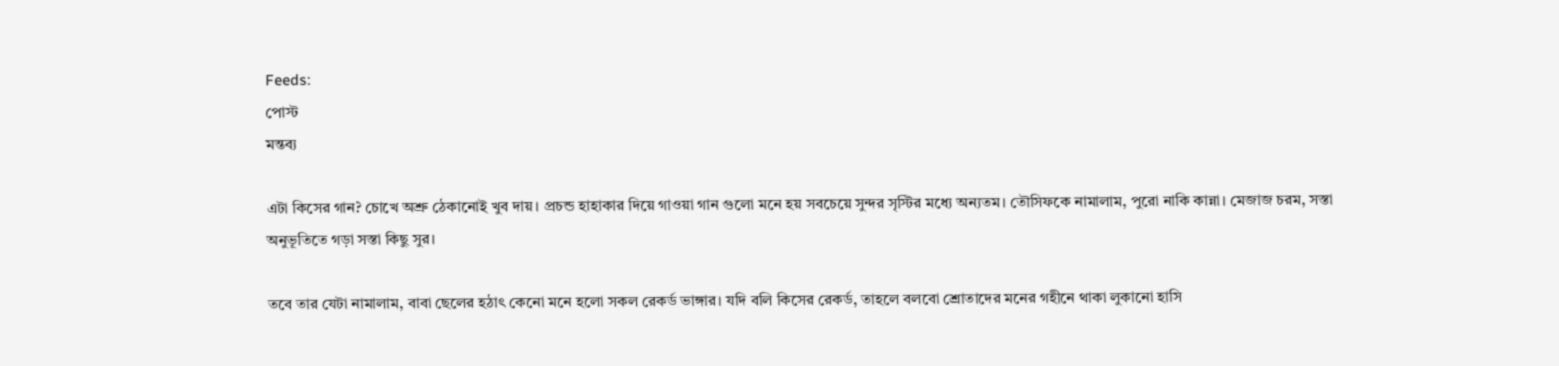Feeds:
পোস্ট
মন্তব্য

এটা কিসের গান? চোখে অশ্রু ঠেকানোই খুব দায়। প্রচন্ড হাহাকার দিয়ে গাওয়া গান গুলো মনে হয় সবচেয়ে সুন্দর সৃস্টির মধ্যে অন্যতম। তৌসিফকে নামালাম, পুরো নাকি কান্না। মেজাজ চরম, সস্তা অনুভূতিতে গড়া সস্তা কিছু সুর।

তবে তার যেটা নামালাম, বাবা ছেলের হঠাৎ কেনো মনে হলো সকল রেকর্ড ভাঙ্গার। যদি বলি কিসের রেকর্ড, তাহলে বলবো শ্রোতাদের মনের গহীনে থাকা লুকানো হাসি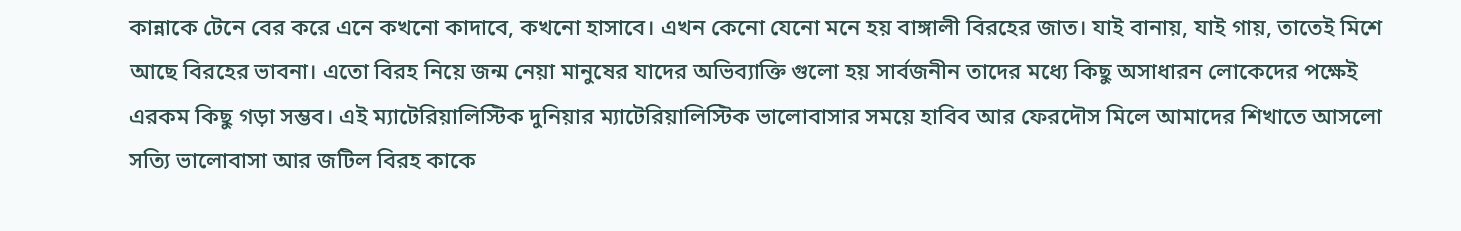কান্নাকে টেনে বের করে এনে কখনো কাদাবে, কখনো হাসাবে। এখন কেনো যেনো মনে হয় বাঙ্গালী বিরহের জাত। যাই বানায়, যাই গায়, তাতেই মিশে আছে বিরহের ভাবনা। এতো বিরহ নিয়ে জন্ম নেয়া মানুষের যাদের অভিব্যাক্তি গুলো হয় সার্বজনীন তাদের মধ্যে কিছু অসাধারন লোকেদের পক্ষেই এরকম কিছু গড়া সম্ভব। এই ম্যাটেরিয়ালিস্টিক দুনিয়ার ম্যাটেরিয়ালিস্টিক ভালোবাসার সময়ে হাবিব আর ফেরদৌস মিলে আমাদের শিখাতে আসলো সত্যি ভালোবাসা আর জটিল বিরহ কাকে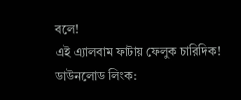বলে!
এই এ্যালবাম ফাটায় ফেলুক চারিদিক!
ডাউনলোড লিংক: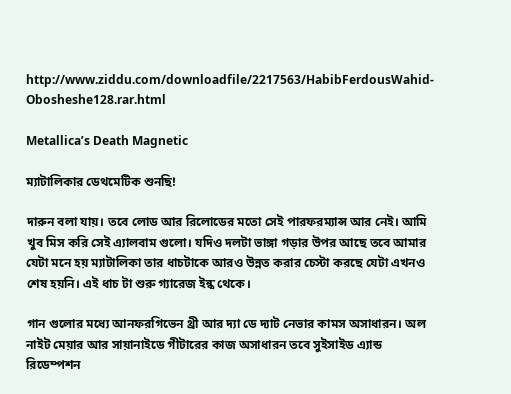http://www.ziddu.com/downloadfile/2217563/HabibFerdousWahid-Obosheshe128.rar.html

Metallica’s Death Magnetic

ম্যাটালিকার ডেথমেটিক শুনছি!

দারুন বলা যায়। তবে লোড আর রিলোডের মতো সেই পারফরম্যান্স আর নেই। আমি খুব মিস করি সেই এ্যালবাম গুলো। যদিও দলটা ভাঙ্গা গড়ার উপর আছে তবে আমার যেটা মনে হয় ম্যাটালিকা তার ধাচটাকে আরও উন্নত করার চেস্টা করছে যেটা এখনও শেষ হয়নি। এই ধাচ টা শুরু গ্যারেজ ইন্ক থেকে।

গান গুলোর মধ্যে আনফরগিভেন থ্রী আর দ্যা ডে দ্যাট নেভার কামস অসাধারন। অল নাইট মেয়ার আর সায়ানাইডে গীটারের কাজ অসাধারন তবে সুইসাইড এ্যান্ড রিডেম্পশন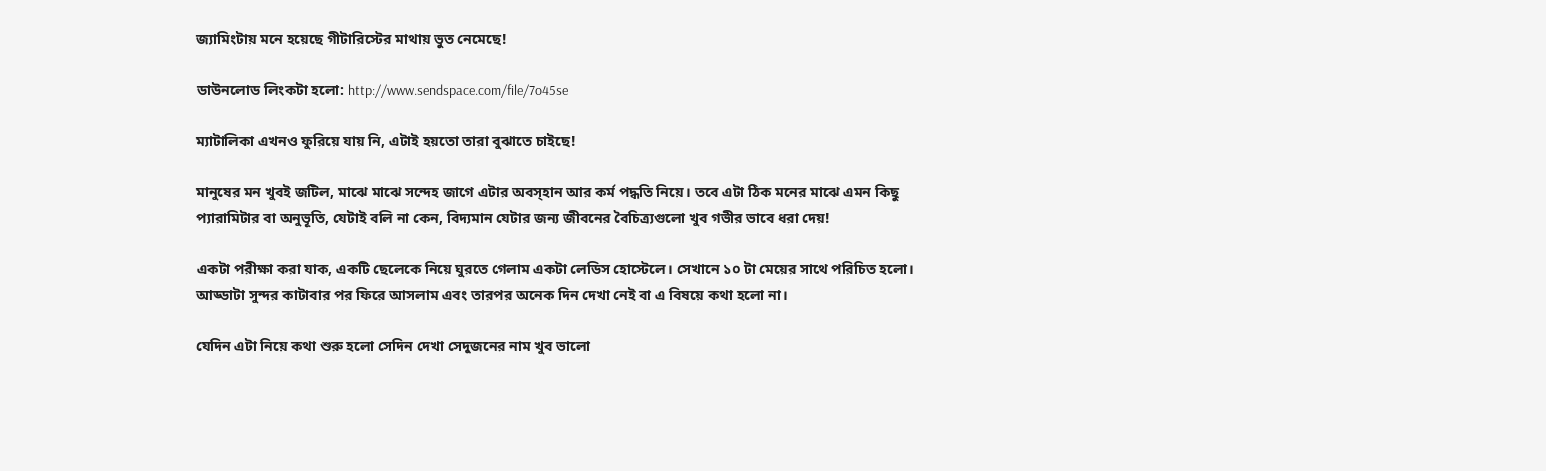জ্যামিংটায় মনে হয়েছে গীটারিস্টের মাথায় ভুত নেমেছে!

ডাউনলোড লিংকটা হলো: http://www.sendspace.com/file/7o45se

ম্যাটালিকা এখনও ফুরিয়ে যায় নি, এটাই হয়তো তারা বুঝাতে চাইছে!

মানুষের মন খুবই জটিল, মাঝে মাঝে সন্দেহ জাগে এটার অবস্হান আর কর্ম পদ্ধতি নিয়ে। তবে এটা ঠিক মনের মাঝে এমন কিছু প্যারামিটার বা অনুভূতি, যেটাই বলি না কেন, বিদ্যমান যেটার জন্য জীবনের বৈচিত্র্যগুলো খুব গভীর ভাবে ধরা দেয়!

একটা পরীক্ষা করা যাক, একটি ছেলেকে নিয়ে ঘুরতে গেলাম একটা লেডিস হোস্টেলে। সেখানে ১০ টা মেয়ের সাথে পরিচিত হলো। আড্ডাটা সুন্দর কাটাবার পর ফিরে আসলাম এবং তারপর অনেক দিন দেখা নেই বা এ বিষয়ে কথা হলো না।

যেদিন এটা নিয়ে কথা শুরু হলো সেদিন দেখা সেদুজনের নাম খুব ভালো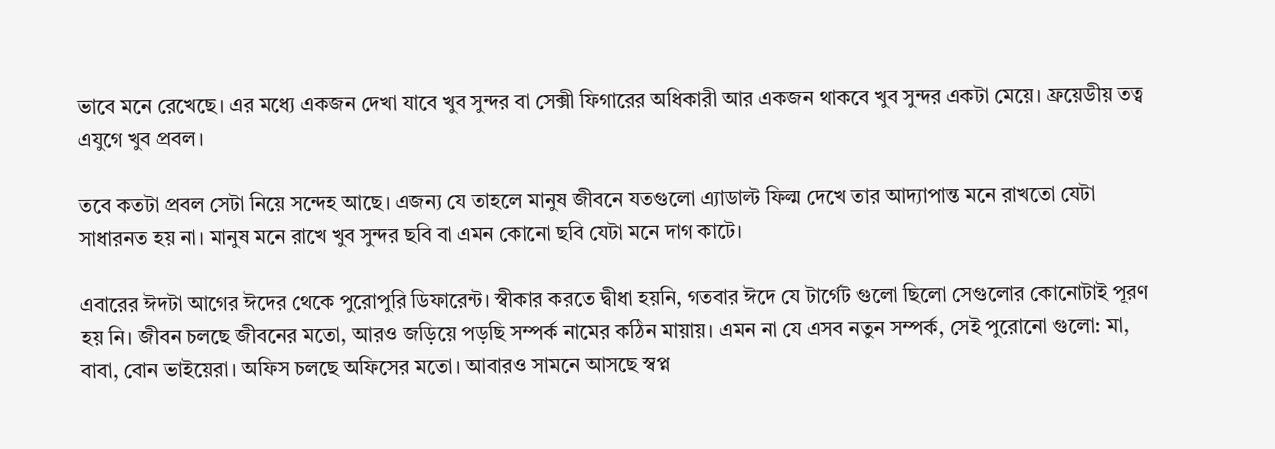ভাবে মনে রেখেছে। এর মধ্যে একজন দেখা যাবে খুব সুন্দর বা সেক্সী ফিগারের অধিকারী আর একজন থাকবে খুব সুন্দর একটা মেয়ে। ফ্রয়েডীয় তত্ব এযুগে খুব প্রবল।

তবে কতটা প্রবল সেটা নিয়ে সন্দেহ আছে। এজন্য যে তাহলে মানুষ জীবনে যতগুলো এ্যাডাল্ট ফিল্ম দেখে তার আদ্যাপান্ত মনে রাখতো যেটা সাধারনত হয় না। মানুষ মনে রাখে খুব সুন্দর ছবি বা এমন কোনো ছবি যেটা মনে দাগ কাটে।

এবারের ঈদটা আগের ঈদের থেকে পুরোপুরি ডিফারেন্ট। স্বীকার করতে দ্বীধা হয়নি, গতবার ঈদে যে টার্গেট গুলো ছিলো সেগুলোর কোনোটাই পূরণ হয় নি। জীবন চলছে জীবনের মতো, আরও জড়িয়ে পড়ছি সম্পর্ক নামের কঠিন মায়ায়। এমন না যে এসব নতুন সম্পর্ক, সেই পুরোনো গুলো: মা, বাবা, বোন ভাইয়েরা। অফিস চলছে অফিসের মতো। আবারও সামনে আসছে স্বপ্ন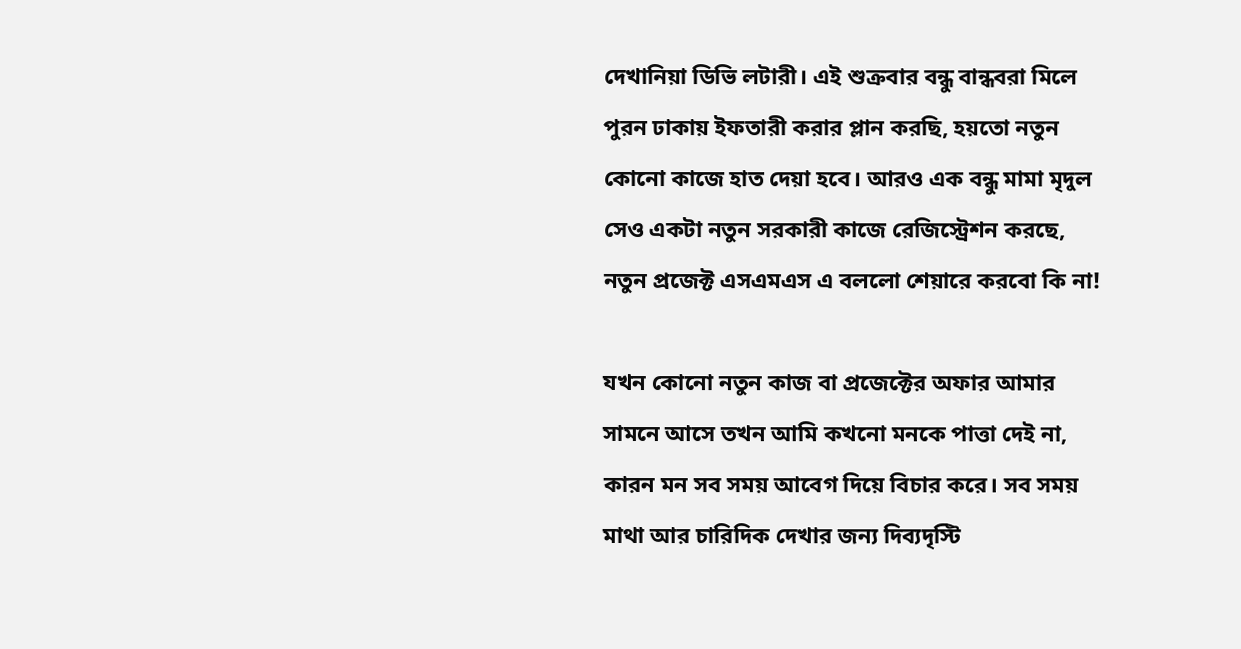দেখানিয়া ডিভি লটারী। এই শুক্রবার বন্ধু বান্ধবরা মিলে পুরন ঢাকায় ইফতারী করার প্লান করছি, হয়তো নতুন কোনো কাজে হাত দেয়া হবে। আরও এক বন্ধু মামা মৃদুল সেও একটা নতুন সরকারী কাজে রেজিস্ট্রেশন করছে, নতুন প্রজেক্ট এসএমএস এ বললো শেয়ারে করবো কি না!

যখন কোনো নতুন কাজ বা প্রজেক্টের অফার আমার সামনে আসে তখন আমি কখনো মনকে পাত্তা দেই না, কারন মন সব সময় আবেগ দিয়ে বিচার করে। সব সময় মাথা আর চারিদিক দেখার জন্য দিব্যদৃস্টি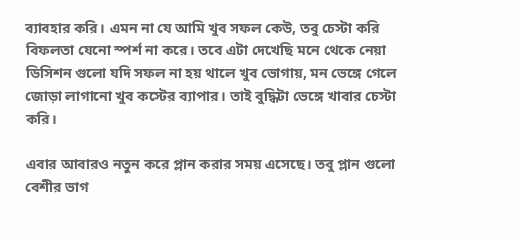ব্যাবহার করি। এমন না যে আমি খুব সফল কেউ, তবু চেস্টা করি বিফলতা যেনো স্পর্শ না করে। তবে এটা দেখেছি মনে থেকে নেয়া ডিসিশন গুলো যদি সফল না হয় থালে খুব ভোগায়, মন ভেঙ্গে গেলে জোড়া লাগানো খুব কস্টের ব্যাপার। তাই বুদ্ধিটা ভেঙ্গে খাবার চেস্টা করি।

এবার আবারও নতুন করে প্লান করার সময় এসেছে। তবু প্লান গুলো বেশীর ভাগ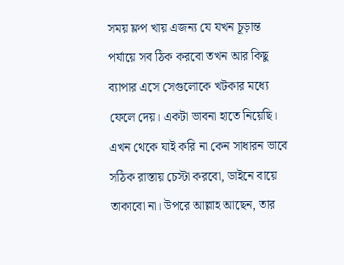সময় ফ্লপ খায় এজন্য যে যখন চূড়ান্ত পর্যায়ে সব ঠিক করবো তখন আর কিছু ব্যাপার এসে সেগুলোকে খটকার মধ্যে ফেলে দেয়। একটা ভাবনা হাতে নিয়েছি। এখন থেকে যাই করি না কেন সাধারন ভাবে সঠিক রাস্তায় চেস্টা করবো, ডাইনে বায়ে তাকাবো না। উপরে আল্লাহ আছেন, তার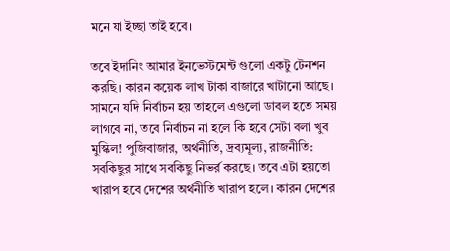মনে যা ইচ্ছা তাই হবে।

তবে ইদানিং আমার ইনভেস্টমেন্ট গুলো একটু টেনশন করছি। কারন কয়েক লাখ টাকা বাজারে খাটানো আছে। সামনে যদি নির্বাচন হয় তাহলে এগুলো ডাবল হতে সময় লাগবে না, তবে নির্বাচন না হলে কি হবে সেটা বলা খুব মুস্কিল! পুজিবাজার, অর্থনীতি, দ্রব্যমূল্য, রাজনীতি: সবকিছুর সাথে সবকিছু নিভর্র করছে। তবে এটা হয়তো খারাপ হবে দেশের অর্থনীতি খারাপ হলে। কারন দেশের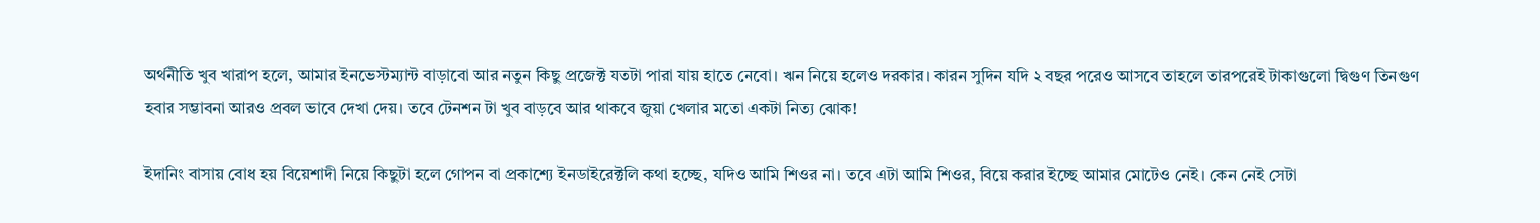অর্থনীতি খুব খারাপ হলে, আমার ইনভেস্টম্যান্ট বাড়াবো আর নতুন কিছু প্রজেক্ট যতটা পারা যায় হাতে নেবো। ঋন নিয়ে হলেও দরকার। কারন সুদিন যদি ২ বছর পরেও আসবে তাহলে তারপরেই টাকাগুলো দ্বিগুণ তিনগুণ হবার সম্ভাবনা আরও প্রবল ভাবে দেখা দেয়। তবে টেনশন টা খুব বাড়বে আর থাকবে জুয়া খেলার মতো একটা নিত্য ঝোক!

ইদানিং বাসায় বোধ হয় বিয়েশাদী নিয়ে কিছুটা হলে গোপন বা প্রকাশ্যে ইনডাইরেক্টলি কথা হচ্ছে, যদিও আমি শিওর না। তবে এটা আমি শিওর, বিয়ে করার ইচ্ছে আমার মোটেও নেই। কেন নেই সেটা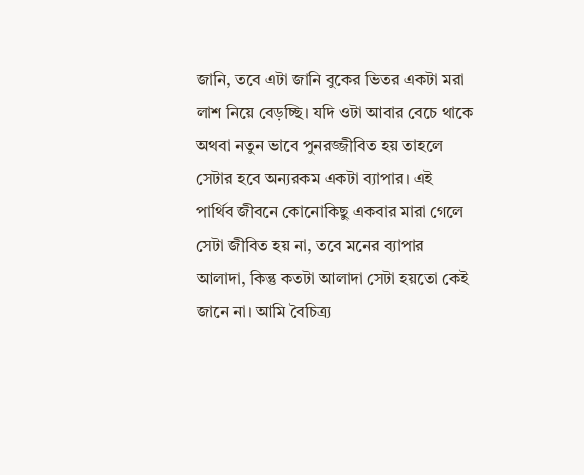জানি, তবে এটা জানি বুকের ভিতর একটা মরা লাশ নিয়ে বেড়চ্ছি। যদি ওটা আবার বেচে থাকে অথবা নতুন ভাবে পুনরজ্জীবিত হয় তাহলে সেটার হবে অন্যরকম একটা ব্যাপার। এই পার্থিব জীবনে কোনোকিছু একবার মারা গেলে সেটা জীবিত হয় না, তবে মনের ব্যাপার আলাদা, কিন্তু কতটা আলাদা সেটা হয়তো কেই জানে না। আমি বৈচিত্র্য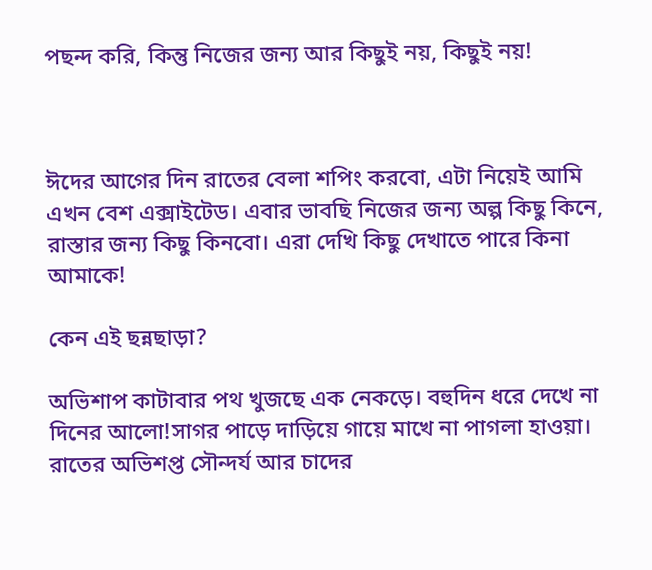পছন্দ করি, কিন্তু নিজের জন্য আর কিছুই নয়, কিছুই নয়!



ঈদের আগের দিন রাতের বেলা শপিং করবো, এটা নিয়েই আমি এখন বেশ এক্সাইটেড। এবার ভাবছি নিজের জন্য অল্প কিছু কিনে, রাস্তার জন্য কিছু কিনবো। এরা দেখি কিছু দেখাতে পারে কিনা আমাকে!

কেন এই ছন্নছাড়া?

অভিশাপ কাটাবার পথ খুজছে এক নেকড়ে। বহুদিন ধরে দেখে না দিনের আলো!সাগর পাড়ে দাড়িয়ে গায়ে মাখে না পাগলা হাওয়া। রাতের অভিশপ্ত সৌন্দর্য আর চাদের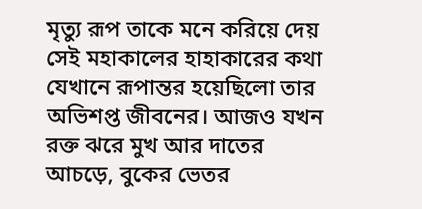মৃত্যু রূপ তাকে মনে করিয়ে দেয় সেই মহাকালের হাহাকারের কথা যেখানে রূপান্তর হয়েছিলো তার অভিশপ্ত জীবনের। আজও যখন রক্ত ঝরে মুখ আর দাতের আচড়ে, বুকের ভেতর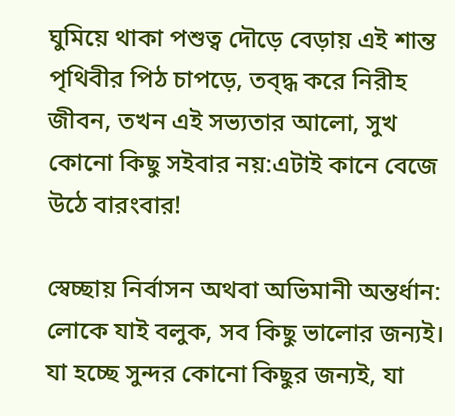ঘুমিয়ে থাকা পশুত্ব দৌড়ে বেড়ায় এই শান্ত পৃথিবীর পিঠ চাপড়ে, তব্দ্ধ করে নিরীহ জীবন, তখন এই সভ্যতার আলো, সুখ কোনো কিছু সইবার নয়:এটাই কানে বেজে উঠে বারংবার!

স্বেচ্ছায় নির্বাসন অথবা অভিমানী অন্তর্ধান: লোকে যাই বলুক, সব কিছু ভালোর জন্যই। যা হচ্ছে সুন্দর কোনো কিছুর জন্যই, যা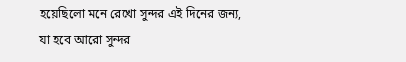হয়েছিলো মনে রেখো সুন্দর এই দিনের জন্য, যা হবে আরো সুন্দর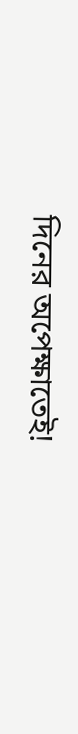দিনের অপেক্ষাতেই!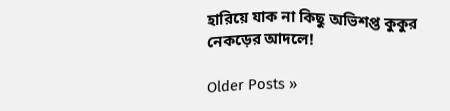হারিয়ে যাক না কিছু অভিশপ্ত কুকুর নেকড়ের আদলে!

Older Posts »